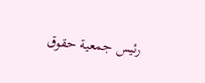رئيس جمعية حقوق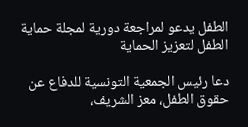الطفل يدعو لمراجعة دورية لمجلة حماية الطفل لتعزيز الحماية

دعا رئيس الجمعية التونسية للدفاع عن حقوق الطفل، معز الشريف،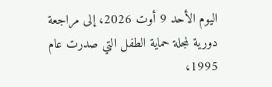اليوم الأحد 9 أوت 2026، إلى مراجعة دورية لمجلة حماية الطفل التي صدرت عام 1995،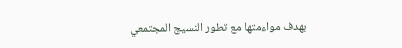بهدف مواءمتها مع تطور النسيج المجتمعي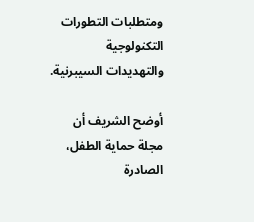ومتطلبات التطورات التكنولوجية والتهديدات السيبرنية.

أوضح الشريف أن مجلة حماية الطفل، الصادرة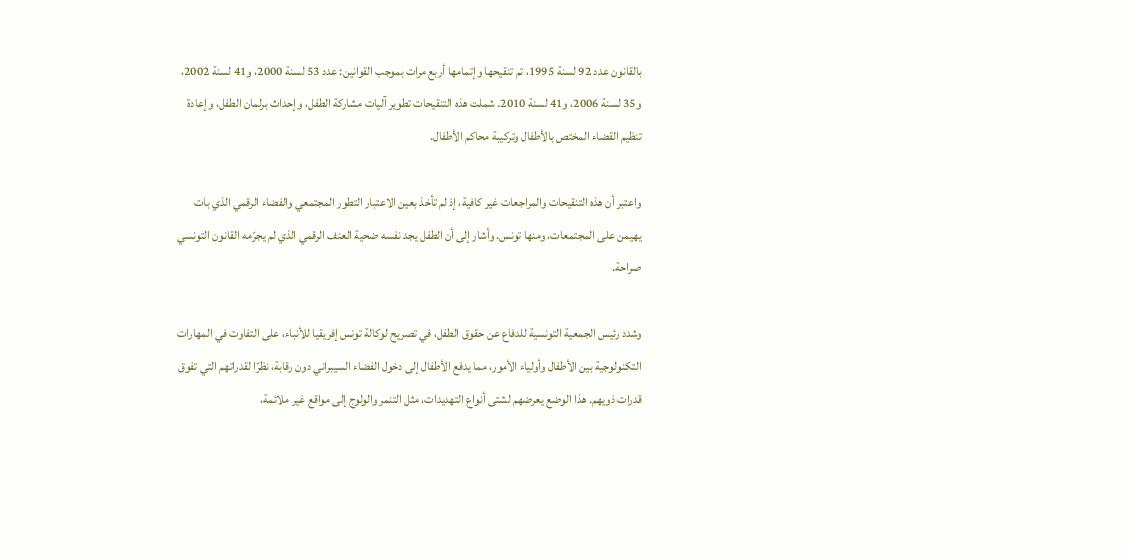بالقانون عدد 92 لسنة 1995، تم تنقيحها وإتمامها أربع مرات بموجب القوانين: عدد 53 لسنة 2000، و41 لسنة 2002، و35 لسنة 2006، و41 لسنة 2010. شملت هذه التنقيحات تطوير آليات مشاركة الطفل، وإحداث برلمان الطفل، وإعادة تنظيم القضاء المختص بالأطفال وتركيبة محاكم الأطفال.

واعتبر أن هذه التنقيحات والمراجعات غير كافية، إذ لم تأخذ بعين الاعتبار التطور المجتمعي والفضاء الرقمي الذي بات يهيمن على المجتمعات، ومنها تونس. وأشار إلى أن الطفل يجد نفسه ضحية العنف الرقمي الذي لم يجرّمه القانون التونسي صراحة.

وشدد رئيس الجمعية التونسية للدفاع عن حقوق الطفل، في تصريح لوكالة تونس إفريقيا للأنباء، على التفاوت في المهارات التكنولوجية بين الأطفال وأولياء الأمور، مما يدفع الأطفال إلى دخول الفضاء السيبراني دون رقابة، نظرًا لقدراتهم التي تفوق قدرات ذويهم. هذا الوضع يعرضهم لشتى أنواع التهديدات، مثل التنمر والولوج إلى مواقع غير ملائمة،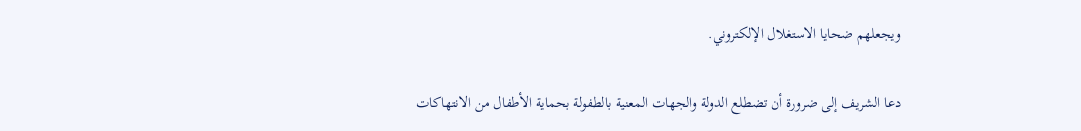ويجعلهم ضحايا الاستغلال الإلكتروني.

دعا الشريف إلى ضرورة أن تضطلع الدولة والجهات المعنية بالطفولة بحماية الأطفال من الانتهاكات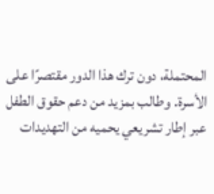المحتملة، دون ترك هذا الدور مقتصرًا على الأسرة. وطالب بمزيد من دعم حقوق الطفل عبر إطار تشريعي يحميه من التهديدات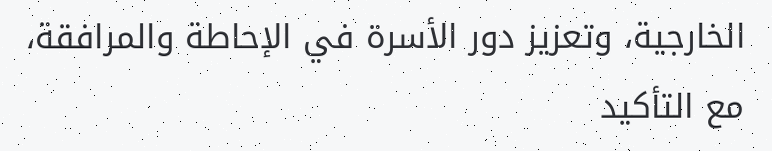الخارجية، وتعزيز دور الأسرة في الإحاطة والمرافقة، مع التأكيد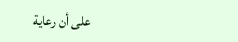على أن رعاية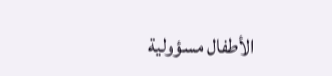الأطفال مسؤولية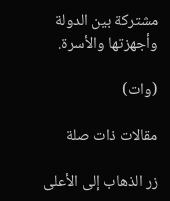مشتركة بين الدولة وأجهزتها والأسرة.

(وات)

مقالات ذات صلة

زر الذهاب إلى الأعلى